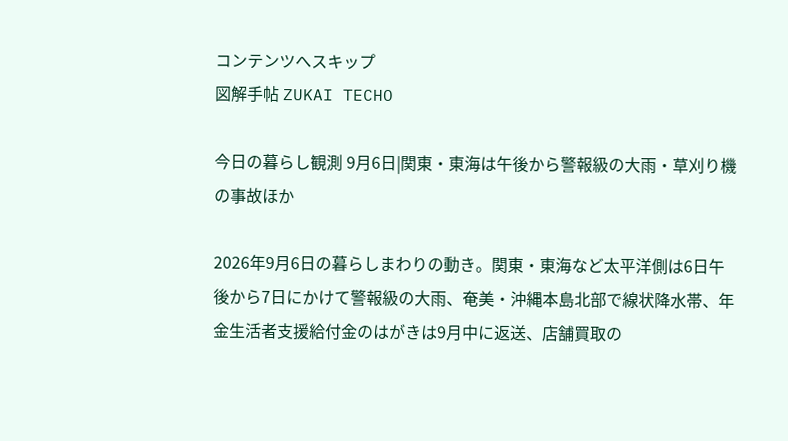コンテンツへスキップ
図解手帖 ZUKAI TECHO

今日の暮らし観測 9月6日|関東・東海は午後から警報級の大雨・草刈り機の事故ほか

2026年9月6日の暮らしまわりの動き。関東・東海など太平洋側は6日午後から7日にかけて警報級の大雨、奄美・沖縄本島北部で線状降水帯、年金生活者支援給付金のはがきは9月中に返送、店舗買取の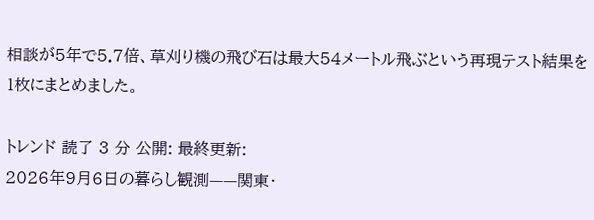相談が5年で5.7倍、草刈り機の飛び石は最大54メートル飛ぶという再現テスト結果を1枚にまとめました。

トレンド 読了 3 分 公開: 最終更新:
2026年9月6日の暮らし観測——関東・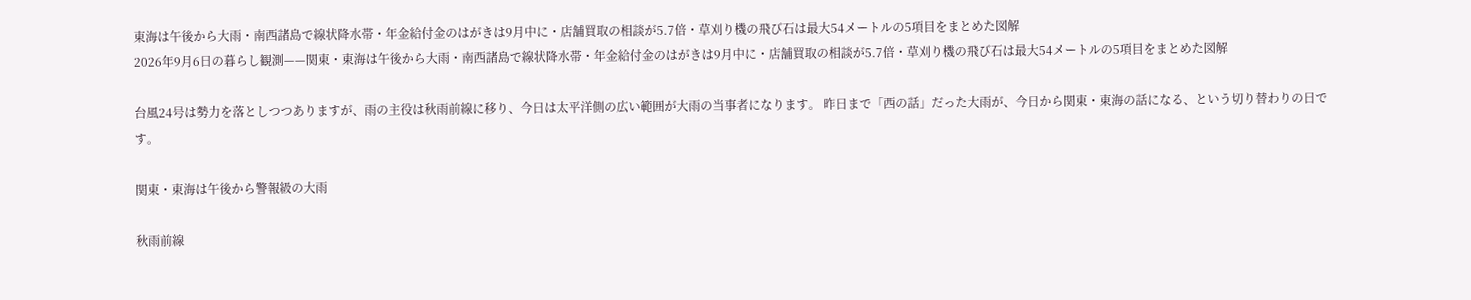東海は午後から大雨・南西諸島で線状降水帯・年金給付金のはがきは9月中に・店舗買取の相談が5.7倍・草刈り機の飛び石は最大54メートルの5項目をまとめた図解
2026年9月6日の暮らし観測——関東・東海は午後から大雨・南西諸島で線状降水帯・年金給付金のはがきは9月中に・店舗買取の相談が5.7倍・草刈り機の飛び石は最大54メートルの5項目をまとめた図解

台風24号は勢力を落としつつありますが、雨の主役は秋雨前線に移り、今日は太平洋側の広い範囲が大雨の当事者になります。 昨日まで「西の話」だった大雨が、今日から関東・東海の話になる、という切り替わりの日です。

関東・東海は午後から警報級の大雨

秋雨前線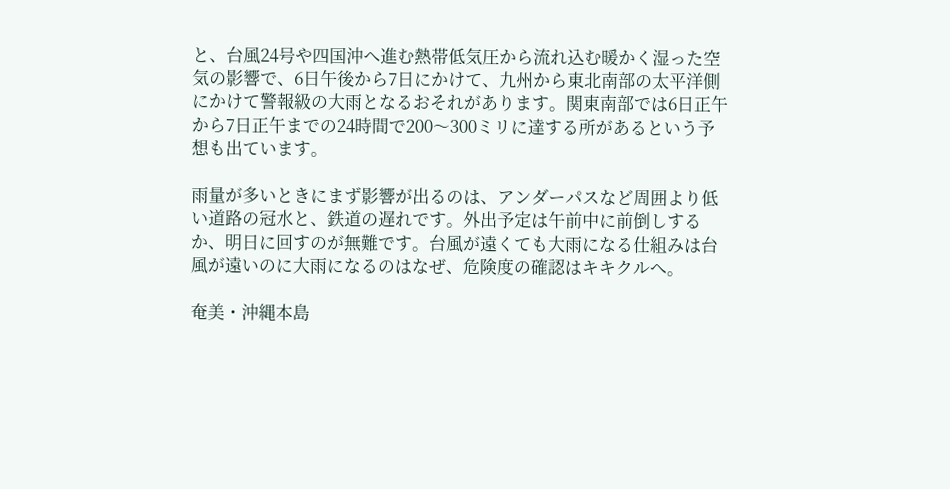と、台風24号や四国沖へ進む熱帯低気圧から流れ込む暖かく湿った空気の影響で、6日午後から7日にかけて、九州から東北南部の太平洋側にかけて警報級の大雨となるおそれがあります。関東南部では6日正午から7日正午までの24時間で200〜300ミリに達する所があるという予想も出ています。

雨量が多いときにまず影響が出るのは、アンダーパスなど周囲より低い道路の冠水と、鉄道の遅れです。外出予定は午前中に前倒しするか、明日に回すのが無難です。台風が遠くても大雨になる仕組みは台風が遠いのに大雨になるのはなぜ、危険度の確認はキキクルへ。

奄美・沖縄本島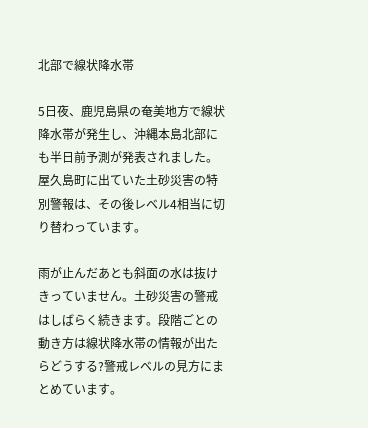北部で線状降水帯

5日夜、鹿児島県の奄美地方で線状降水帯が発生し、沖縄本島北部にも半日前予測が発表されました。屋久島町に出ていた土砂災害の特別警報は、その後レベル4相当に切り替わっています。

雨が止んだあとも斜面の水は抜けきっていません。土砂災害の警戒はしばらく続きます。段階ごとの動き方は線状降水帯の情報が出たらどうする?警戒レベルの見方にまとめています。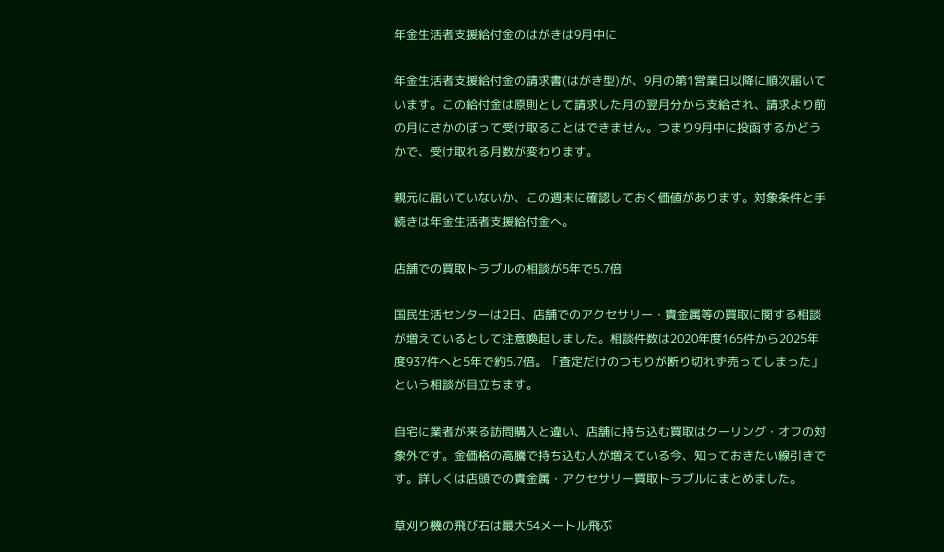年金生活者支援給付金のはがきは9月中に

年金生活者支援給付金の請求書(はがき型)が、9月の第1営業日以降に順次届いています。この給付金は原則として請求した月の翌月分から支給され、請求より前の月にさかのぼって受け取ることはできません。つまり9月中に投函するかどうかで、受け取れる月数が変わります。

親元に届いていないか、この週末に確認しておく価値があります。対象条件と手続きは年金生活者支援給付金へ。

店舗での買取トラブルの相談が5年で5.7倍

国民生活センターは2日、店舗でのアクセサリー・貴金属等の買取に関する相談が増えているとして注意喚起しました。相談件数は2020年度165件から2025年度937件へと5年で約5.7倍。「査定だけのつもりが断り切れず売ってしまった」という相談が目立ちます。

自宅に業者が来る訪問購入と違い、店舗に持ち込む買取はクーリング・オフの対象外です。金価格の高騰で持ち込む人が増えている今、知っておきたい線引きです。詳しくは店頭での貴金属・アクセサリー買取トラブルにまとめました。

草刈り機の飛び石は最大54メートル飛ぶ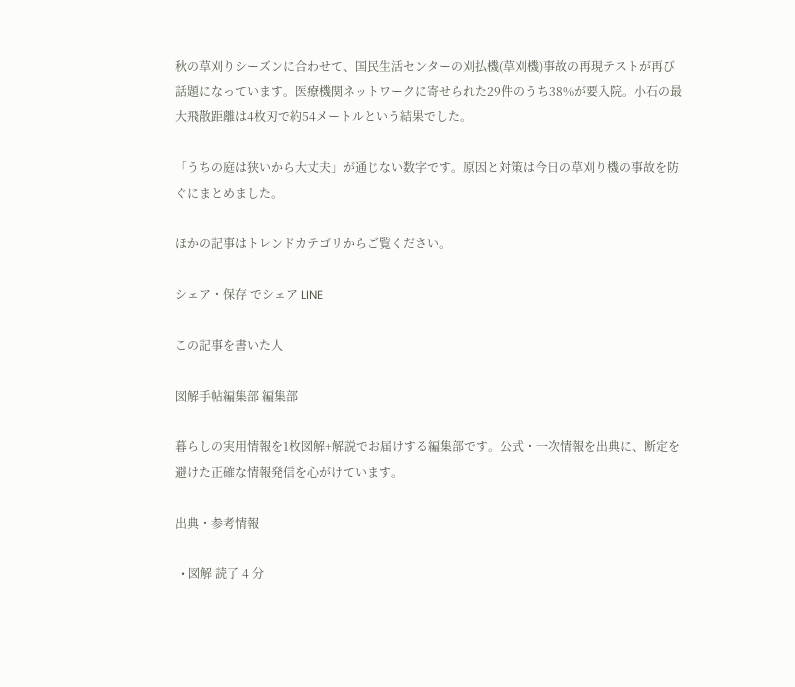秋の草刈りシーズンに合わせて、国民生活センターの刈払機(草刈機)事故の再現テストが再び話題になっています。医療機関ネットワークに寄せられた29件のうち38%が要入院。小石の最大飛散距離は4枚刃で約54メートルという結果でした。

「うちの庭は狭いから大丈夫」が通じない数字です。原因と対策は今日の草刈り機の事故を防ぐにまとめました。

ほかの記事はトレンドカテゴリからご覧ください。

シェア・保存 でシェア LINE

この記事を書いた人

図解手帖編集部 編集部

暮らしの実用情報を1枚図解+解説でお届けする編集部です。公式・一次情報を出典に、断定を避けた正確な情報発信を心がけています。

出典・参考情報

  • 図解 読了 4 分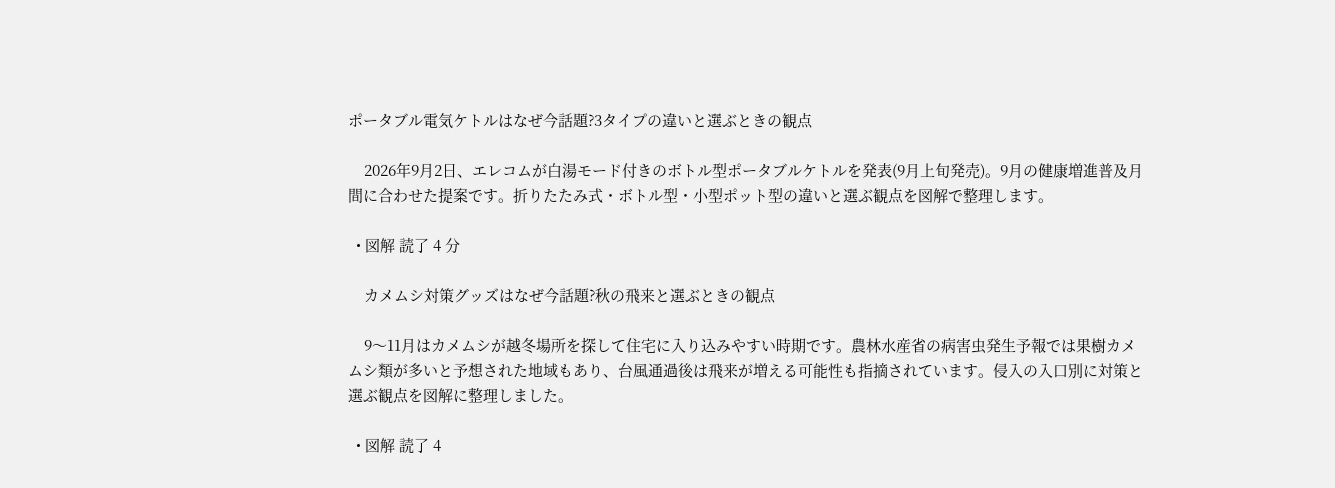ポータブル電気ケトルはなぜ今話題?3タイプの違いと選ぶときの観点

    2026年9月2日、エレコムが白湯モード付きのボトル型ポータブルケトルを発表(9月上旬発売)。9月の健康増進普及月間に合わせた提案です。折りたたみ式・ボトル型・小型ポット型の違いと選ぶ観点を図解で整理します。

  • 図解 読了 4 分

    カメムシ対策グッズはなぜ今話題?秋の飛来と選ぶときの観点

    9〜11月はカメムシが越冬場所を探して住宅に入り込みやすい時期です。農林水産省の病害虫発生予報では果樹カメムシ類が多いと予想された地域もあり、台風通過後は飛来が増える可能性も指摘されています。侵入の入口別に対策と選ぶ観点を図解に整理しました。

  • 図解 読了 4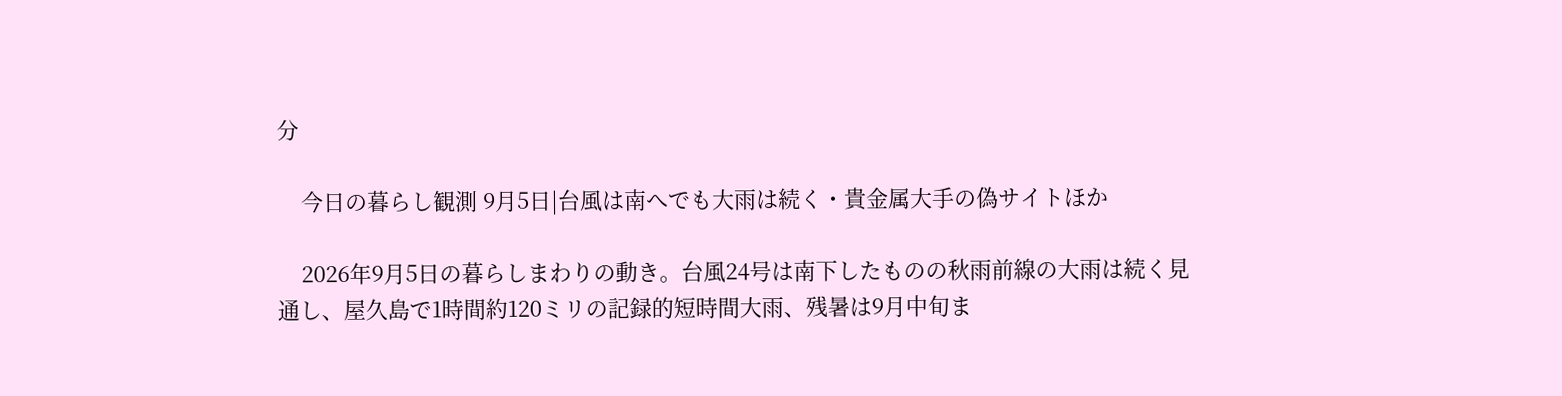分

    今日の暮らし観測 9月5日|台風は南へでも大雨は続く・貴金属大手の偽サイトほか

    2026年9月5日の暮らしまわりの動き。台風24号は南下したものの秋雨前線の大雨は続く見通し、屋久島で1時間約120ミリの記録的短時間大雨、残暑は9月中旬ま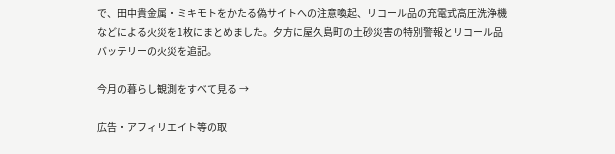で、田中貴金属・ミキモトをかたる偽サイトへの注意喚起、リコール品の充電式高圧洗浄機などによる火災を1枚にまとめました。夕方に屋久島町の土砂災害の特別警報とリコール品バッテリーの火災を追記。

今月の暮らし観測をすべて見る →

広告・アフィリエイト等の取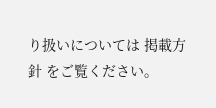り扱いについては 掲載方針 をご覧ください。